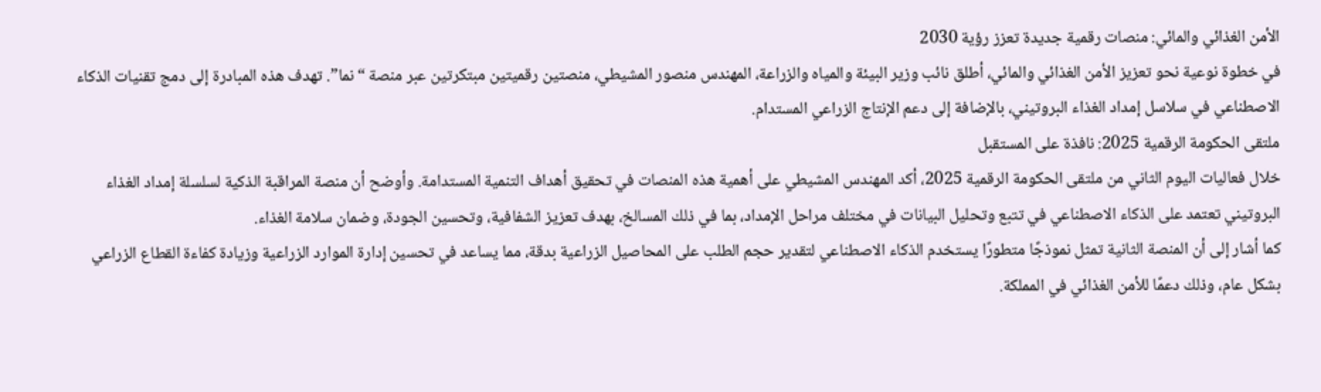الأمن الغذائي والمائي: منصات رقمية جديدة تعزز رؤية 2030
في خطوة نوعية نحو تعزيز الأمن الغذائي والمائي، أطلق نائب وزير البيئة والمياه والزراعة، المهندس منصور المشيطي، منصتين رقميتين مبتكرتين عبر منصة “نما”. تهدف هذه المبادرة إلى دمج تقنيات الذكاء الاصطناعي في سلاسل إمداد الغذاء البروتيني، بالإضافة إلى دعم الإنتاج الزراعي المستدام.
ملتقى الحكومة الرقمية 2025: نافذة على المستقبل
خلال فعاليات اليوم الثاني من ملتقى الحكومة الرقمية 2025، أكد المهندس المشيطي على أهمية هذه المنصات في تحقيق أهداف التنمية المستدامة. وأوضح أن منصة المراقبة الذكية لسلسلة إمداد الغذاء البروتيني تعتمد على الذكاء الاصطناعي في تتبع وتحليل البيانات في مختلف مراحل الإمداد، بما في ذلك المسالخ، بهدف تعزيز الشفافية، وتحسين الجودة، وضمان سلامة الغذاء.
كما أشار إلى أن المنصة الثانية تمثل نموذجًا متطورًا يستخدم الذكاء الاصطناعي لتقدير حجم الطلب على المحاصيل الزراعية بدقة، مما يساعد في تحسين إدارة الموارد الزراعية وزيادة كفاءة القطاع الزراعي بشكل عام، وذلك دعمًا للأمن الغذائي في المملكة.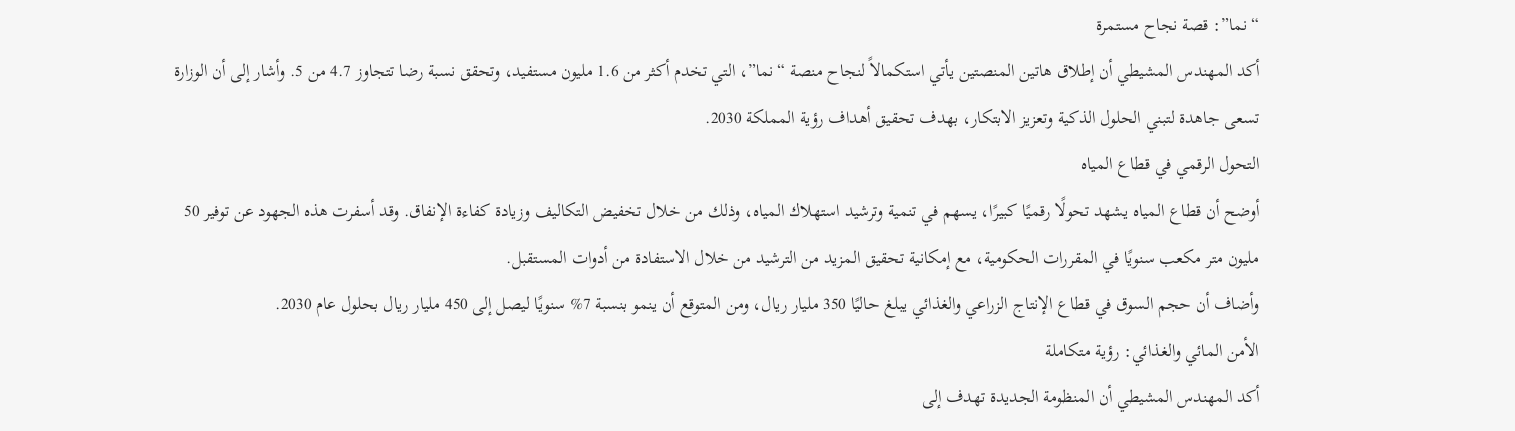“نما”: قصة نجاح مستمرة
أكد المهندس المشيطي أن إطلاق هاتين المنصتين يأتي استكمالاً لنجاح منصة “نما”، التي تخدم أكثر من 1.6 مليون مستفيد، وتحقق نسبة رضا تتجاوز 4.7 من 5. وأشار إلى أن الوزارة تسعى جاهدة لتبني الحلول الذكية وتعزيز الابتكار، بهدف تحقيق أهداف رؤية المملكة 2030.
التحول الرقمي في قطاع المياه
أوضح أن قطاع المياه يشهد تحولًا رقميًا كبيرًا، يسهم في تنمية وترشيد استهلاك المياه، وذلك من خلال تخفيض التكاليف وزيادة كفاءة الإنفاق. وقد أسفرت هذه الجهود عن توفير 50 مليون متر مكعب سنويًا في المقررات الحكومية، مع إمكانية تحقيق المزيد من الترشيد من خلال الاستفادة من أدوات المستقبل.
وأضاف أن حجم السوق في قطاع الإنتاج الزراعي والغذائي يبلغ حاليًا 350 مليار ريال، ومن المتوقع أن ينمو بنسبة 7% سنويًا ليصل إلى 450 مليار ريال بحلول عام 2030.
الأمن المائي والغذائي: رؤية متكاملة
أكد المهندس المشيطي أن المنظومة الجديدة تهدف إلى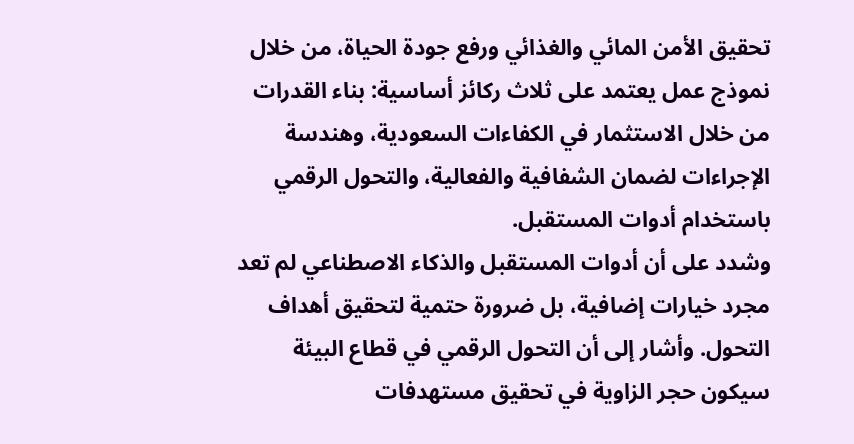تحقيق الأمن المائي والغذائي ورفع جودة الحياة، من خلال نموذج عمل يعتمد على ثلاث ركائز أساسية: بناء القدرات من خلال الاستثمار في الكفاءات السعودية، وهندسة الإجراءات لضمان الشفافية والفعالية، والتحول الرقمي باستخدام أدوات المستقبل.
وشدد على أن أدوات المستقبل والذكاء الاصطناعي لم تعد مجرد خيارات إضافية، بل ضرورة حتمية لتحقيق أهداف التحول. وأشار إلى أن التحول الرقمي في قطاع البيئة سيكون حجر الزاوية في تحقيق مستهدفات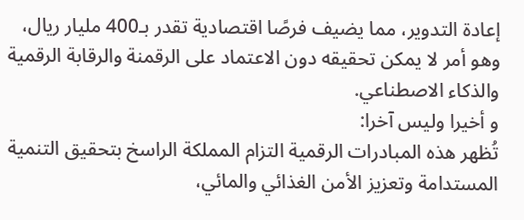إعادة التدوير، مما يضيف فرصًا اقتصادية تقدر بـ400 مليار ريال، وهو أمر لا يمكن تحقيقه دون الاعتماد على الرقمنة والرقابة الرقمية والذكاء الاصطناعي.
و أخيرا وليس آخرا:
تُظهر هذه المبادرات الرقمية التزام المملكة الراسخ بتحقيق التنمية المستدامة وتعزيز الأمن الغذائي والمائي،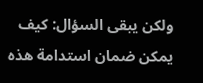ولكن يبقى السؤال: كيف يمكن ضمان استدامة هذه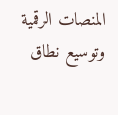المنصات الرقمية وتوسيع نطاق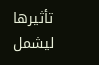تأثيرها ليشمل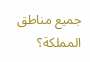جميع مناطق المملكة؟